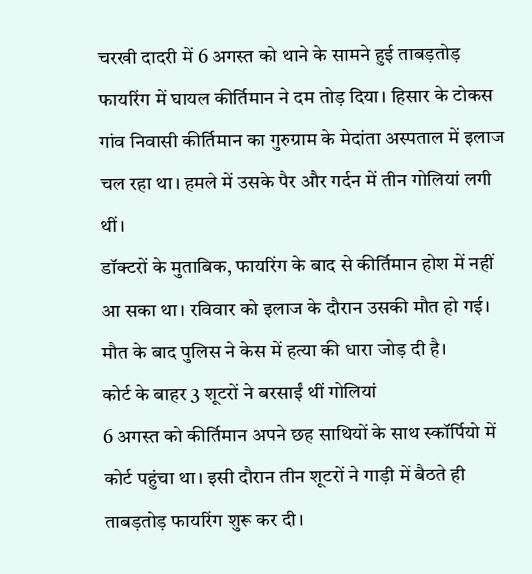चरखी दादरी में 6 अगस्त को थाने के सामने हुई ताबड़तोड़ फायरिंग में घायल कीर्तिमान ने दम तोड़ दिया। हिसार के टोकस गांव निवासी कीर्तिमान का गुरुग्राम के मेदांता अस्पताल में इलाज चल रहा था। हमले में उसके पैर और गर्दन में तीन गोलियां लगी थीं।
डॉक्टरों के मुताबिक, फायरिंग के बाद से कीर्तिमान होश में नहीं आ सका था। रविवार को इलाज के दौरान उसकी मौत हो गई। मौत के बाद पुलिस ने केस में हत्या की धारा जोड़ दी है।
कोर्ट के बाहर 3 शूटरों ने बरसाईं थीं गोलियां
6 अगस्त को कीर्तिमान अपने छह साथियों के साथ स्कॉर्पियो में कोर्ट पहुंचा था। इसी दौरान तीन शूटरों ने गाड़ी में बैठते ही ताबड़तोड़ फायरिंग शुरू कर दी।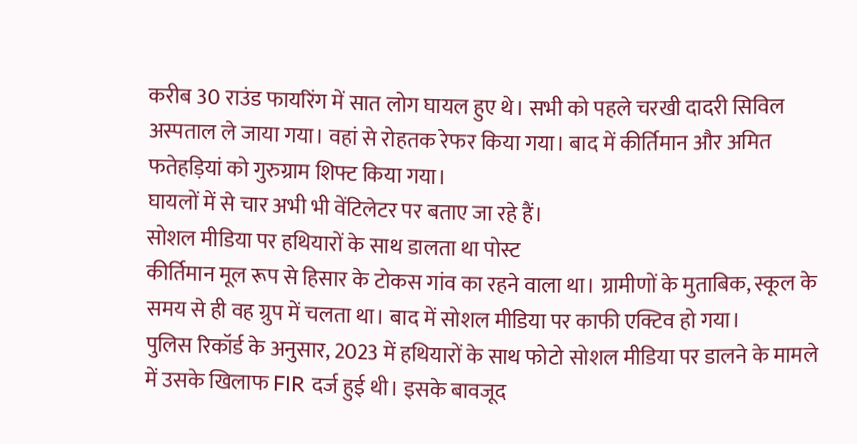करीब 30 राउंड फायरिंग में सात लोग घायल हुए थे। सभी को पहले चरखी दादरी सिविल अस्पताल ले जाया गया। वहां से रोहतक रेफर किया गया। बाद में कीर्तिमान और अमित फतेहड़ियां को गुरुग्राम शिफ्ट किया गया।
घायलों में से चार अभी भी वेंटिलेटर पर बताए जा रहे हैं।
सोशल मीडिया पर हथियारों के साथ डालता था पोस्ट
कीर्तिमान मूल रूप से हिसार के टोकस गांव का रहने वाला था। ग्रामीणों के मुताबिक, स्कूल के समय से ही वह ग्रुप में चलता था। बाद में सोशल मीडिया पर काफी एक्टिव हो गया।
पुलिस रिकॉर्ड के अनुसार, 2023 में हथियारों के साथ फोटो सोशल मीडिया पर डालने के मामले में उसके खिलाफ FIR दर्ज हुई थी। इसके बावजूद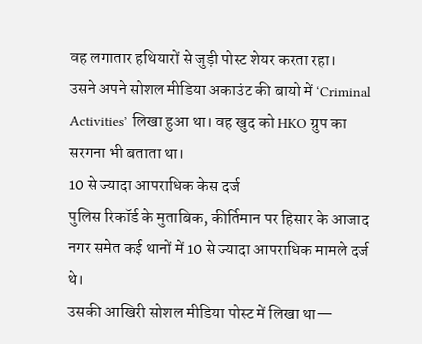वह लगातार हथियारों से जुड़ी पोस्ट शेयर करता रहा।
उसने अपने सोशल मीडिया अकाउंट की बायो में ‘Criminal Activities’ लिखा हुआ था। वह खुद को HKO ग्रुप का सरगना भी बताता था।
10 से ज्यादा आपराधिक केस दर्ज
पुलिस रिकॉर्ड के मुताबिक, कीर्तिमान पर हिसार के आजाद नगर समेत कई थानों में 10 से ज्यादा आपराधिक मामले दर्ज थे।
उसकी आखिरी सोशल मीडिया पोस्ट में लिखा था—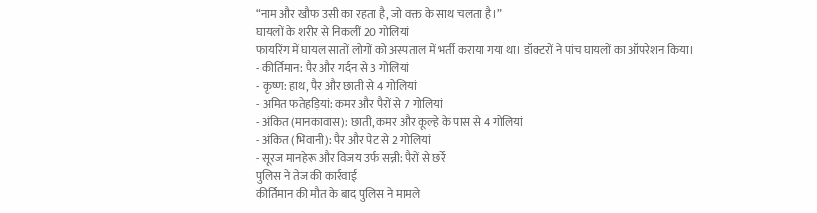“नाम और खौफ उसी का रहता है, जो वक्त के साथ चलता है।”
घायलों के शरीर से निकलीं 20 गोलियां
फायरिंग में घायल सातों लोगों को अस्पताल में भर्ती कराया गया था। डॉक्टरों ने पांच घायलों का ऑपरेशन किया।
- कीर्तिमान: पैर और गर्दन से 3 गोलियां
- कृष्ण: हाथ, पैर और छाती से 4 गोलियां
- अमित फतेहड़ियां: कमर और पैरों से 7 गोलियां
- अंकित (मानकावास): छाती, कमर और कूल्हे के पास से 4 गोलियां
- अंकित (भिवानी): पैर और पेट से 2 गोलियां
- सूरज मानहेरू और विजय उर्फ सन्नी: पैरों से छर्रे
पुलिस ने तेज की कार्रवाई
कीर्तिमान की मौत के बाद पुलिस ने मामले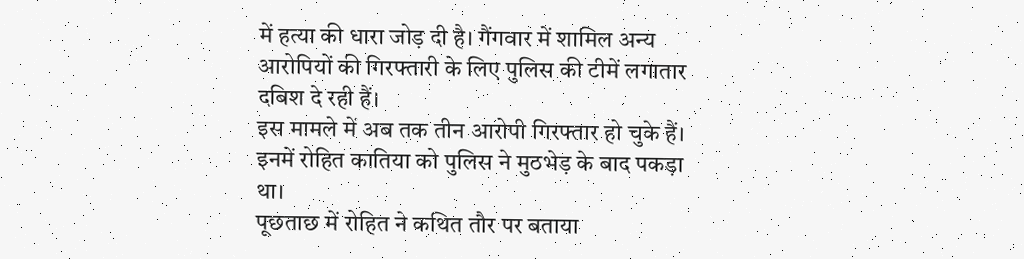में हत्या की धारा जोड़ दी है। गैंगवार में शामिल अन्य आरोपियों की गिरफ्तारी के लिए पुलिस की टीमें लगातार दबिश दे रही हैं।
इस मामले में अब तक तीन आरोपी गिरफ्तार हो चुके हैं। इनमें रोहित कातिया को पुलिस ने मुठभेड़ के बाद पकड़ा था।
पूछताछ में रोहित ने कथित तौर पर बताया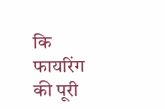कि फायरिंग की पूरी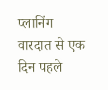प्लानिंग वारदात से एक दिन पहले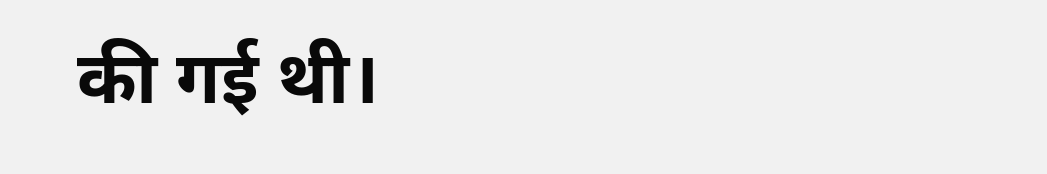की गई थी।